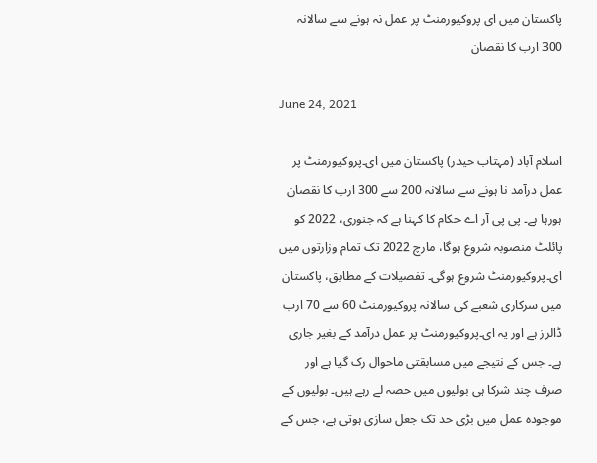پاکستان میں ای پروکیورمنٹ پر عمل نہ ہونے سے سالانہ 300 ارب کا نقصان

June 24, 2021

اسلام آباد (مہتاب حیدر) پاکستان میں ای۔پروکیورمنٹ پر عمل درآمد نا ہونے سے سالانہ 200 سے 300 ارب کا نقصان ہورہا ہے۔ پی پی آر اے حکام کا کہنا ہے کہ جنوری، 2022 کو پائلٹ منصوبہ شروع ہوگا، مارچ 2022 تک تمام وزارتوں میں ای۔پروکیورمنٹ شروع ہوگی۔ تفصیلات کے مطابق، پاکستان میں سرکاری شعبے کی سالانہ پروکیورمنٹ 60 سے 70 ارب ڈالرز ہے اور یہ ای۔پروکیورمنٹ پر عمل درآمد کے بغیر جاری ہے۔ جس کے نتیجے میں مسابقتی ماحوال رک گیا ہے اور صرف چند شرکا ہی بولیوں میں حصہ لے رہے ہیں۔ بولیوں کے موجودہ عمل میں بڑی حد تک جعل سازی ہوتی ہے، جس کے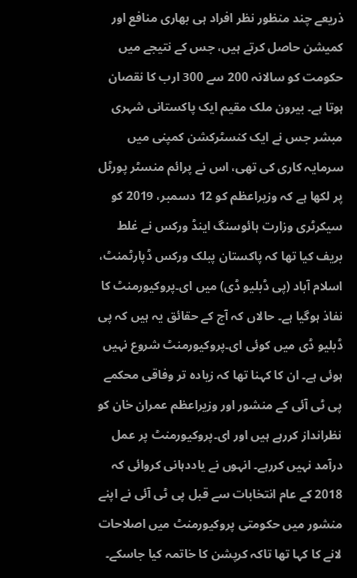ذریعے چند منظور نظر افراد ہی بھاری منافع اور کمیشن حاصل کرتے ہیں، جس کے نتیجے میں حکومت کو سالانہ 200 سے 300 ارب کا نقصان ہوتا ہے۔ بیرون ملک مقیم ایک پاکستانی شہری مبشر جس نے ایک کنسٹرکشن کمپنی میں سرمایہ کاری کی تھی، اس نے پرائم منسٹر پورٹل پر لکھا ہے کہ وزیراعظم کو 12 دسمبر، 2019 کو سیکرٹری وزارت ہائوسنگ اینڈ ورکس نے غلط بریف کیا تھا کہ پاکستان پبلک ورکس ڈپارٹمنٹ، اسلام آباد (پی ڈبلیو ڈی) میں ای۔پروکیورمنٹ کا نفاذ ہوگیا ہے۔ حالاں کہ آج کے حقائق یہ ہیں کہ پی ڈبلیو ڈی میں کوئی ای۔پروکیورمنٹ شروع نہیں ہوئی ہے۔ ان کا کہنا تھا کہ زیادہ تر وفاقی محکمے پی ٹی آئی کے منشور اور وزیراعظم عمران خان کو نظرانداز کررہے ہیں اور ای۔پروکیورمنٹ پر عمل درآمد نہیں کررہے۔ انہوں نے یاددہانی کروائی کہ 2018 کے عام انتخابات سے قبل پی ٹی آئی نے اپنے منشور میں حکومتی پروکیورمنٹ میں اصلاحات لانے کا کہا تھا تاکہ کرپشن کا خاتمہ کیا جاسکے۔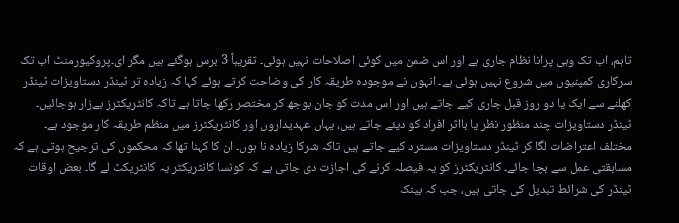تاہم، اب تک وہی پرانا نظام جاری ہے اور اس ضمن میں کوئی اصلاحات نہیں ہوئی۔ تقریباً 3 برس ہوگئے ہیں مگر ای۔پروکیورمنٹ اب تک سرکاری کمپنیوں میں شروع نہیں ہوئی ہے۔ انہوں نے موجودہ طریقہ کار کی وضاحت کرتے ہوئے کہا کہ زیادہ تر ٹینڈر دستاویزات ٹینڈر کھلنے سے ایک یا دو روز قبل جاری کیے جاتے ہیں اور اس مدت کو جان بوجھ کر مختصر رکھا جاتا ہے تاکہ کانٹریکٹرز بےزار ہوجائیں۔ ٹینڈر دستاویزات چند منظور نظر یا بااثر افراد کو دیئے جاتے ہیں، یہاں عہدیداروں اور کانٹریکٹرز میں منظم طریقہ کار موجود ہے۔ مختلف اعتراضات لگا کر ٹینڈر دستاویزات مسترد کیے جاتے ہیں تاکہ شرکا زیادہ نا ہوں۔ ان کا کہنا تھا کہ محکموں کی ترجیح ہوتی ہے کہ مسابقتی عمل سے بچا جائے۔ کانٹریکٹرز کو یہ فیصلہ کرنے کی اجازت دی جاتی ہے کہ کونسا کانٹریکٹر یہ کانٹریکٹ لے گا۔ بعض اوقات ٹینڈر کی شرائط تبدیل کی جاتی ہیں، جب کہ بینک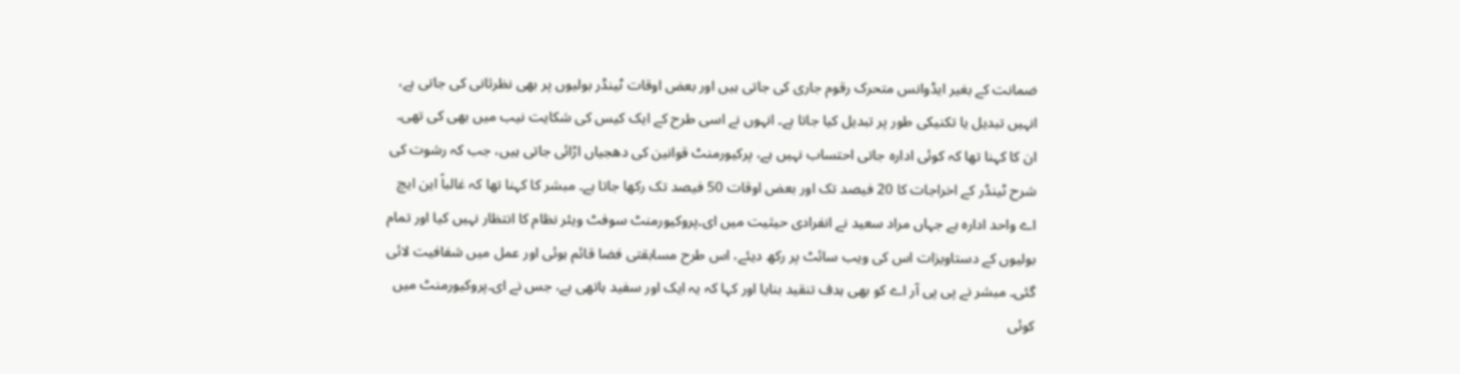ضمانت کے بغیر ایڈوانس متحرک رقوم جاری کی جاتی ہیں اور بعض اوقات ٹینڈر بولیوں پر بھی نظرثانی کی جاتی ہے، انہیں تبدیل یا تکنیکی طور پر تبدیل کیا جاتا ہے۔ انہوں نے اسی طرح کے ایک کیس کی شکایت نیب میں بھی کی تھی۔ ان کا کہنا تھا کہ کوئی ادارہ جاتی احتساب نہیں ہے، پرکیورمنٹ قوانین کی دھجیاں اڑائی جاتی ہیں، جب کہ رشوت کی شرح ٹینڈر کے اخراجات کا 20 فیصد تک اور بعض اوقات 50 فیصد تک رکھا جاتا ہے۔ مبشر کا کہنا تھا کہ غالباً این ایچ اے واحد ادارہ ہے جہاں مراد سعید نے انفرادی حیثیت میں ای۔پروکیورمنٹ سوفٹ ویئر نظام کا انتظار نہیں کیا اور تمام بولیوں کے دستاویزات اس کی ویب سائٹ پر رکھ دیئے، اس طرح مسابقتی فضا قائم ہوئی اور عمل میں شفافیت لائی گئی۔ مبشر نے پی پی آر اے کو بھی ہدف تنقید بنایا اور کہا کہ یہ ایک اور سفید ہاتھی ہے، جس نے ای۔پروکیورمنٹ میں کوئی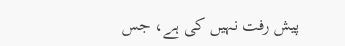پیش رفت نہیں کی ہے، جس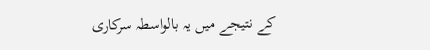کے نتیجے میں یہ بالواسطہ سرکاری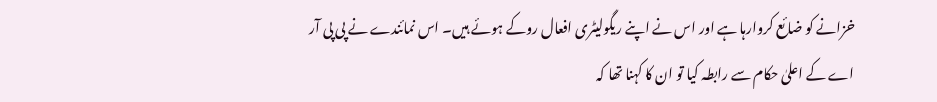خزانے کو ضائع کروارہا ہے اور اس نے اپنے ریگولیٹری افعال روکے ہوئے ہیں۔ اس نمائندے نے پی پی آر اے کے اعلیٰ حکام سے رابطہ کیا تو ان کا کہنا تھا کہ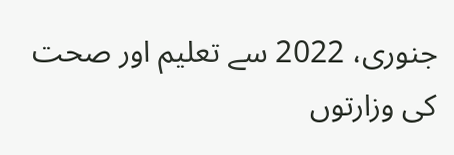جنوری، 2022 سے تعلیم اور صحت کی وزارتوں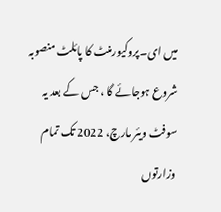میں ای۔پروکیورمنٹ کا پائلٹ منصوبہ شروع ہوجائے گا ، جس کے بعد یہ سوفٹ ویئر مارچ، 2022 تک تمام وزارتوں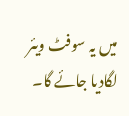میں یہ سوفٹ ویئر لگادیا جائے گا۔